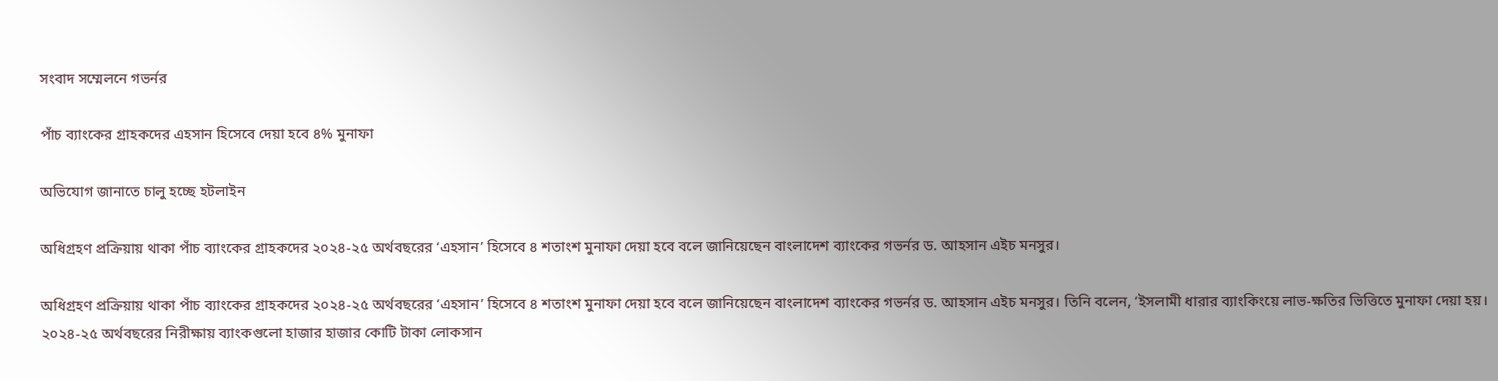সংবাদ সম্মেলনে গভর্নর

পাঁচ ব্যাংকের গ্রাহকদের এহসান হিসেবে দেয়া হবে ৪% মুনাফা

অভিযোগ জানাতে চালু হচ্ছে হটলাইন

অধিগ্রহণ প্রক্রিয়ায় থাকা পাঁচ ব্যাংকের গ্রাহকদের ২০২৪-২৫ অর্থবছরের ‘এহসান’ হিসেবে ৪ শতাংশ মুনাফা দেয়া হবে বলে জানিয়েছেন বাংলাদেশ ব্যাংকের গভর্নর ড. আহসান এইচ মনসুর।

অধিগ্রহণ প্রক্রিয়ায় থাকা পাঁচ ব্যাংকের গ্রাহকদের ২০২৪-২৫ অর্থবছরের ‘এহসান’ হিসেবে ৪ শতাংশ মুনাফা দেয়া হবে বলে জানিয়েছেন বাংলাদেশ ব্যাংকের গভর্নর ড. আহসান এইচ মনসুর। তিনি বলেন, ‘ইসলামী ধারার ব্যাংকিংয়ে লাভ-ক্ষতির ভিত্তিতে মুনাফা দেয়া হয়। ২০২৪-২৫ অর্থবছরের নিরীক্ষায় ব্যাংকগুলো হাজার হাজার কোটি টাকা লোকসান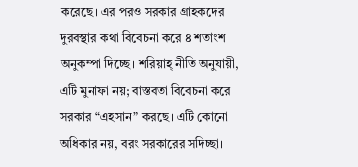করেছে। এর পরও সরকার গ্রাহকদের দুরবস্থার কথা বিবেচনা করে ৪ শতাংশ অনুকম্পা দিচ্ছে। শরিয়াহ্‌ নীতি অনুযায়ী, এটি মুনাফা নয়; বাস্তবতা বিবেচনা করে সরকার “এহসান” করছে। এটি কোনো অধিকার নয়, বরং সরকারের সদিচ্ছা।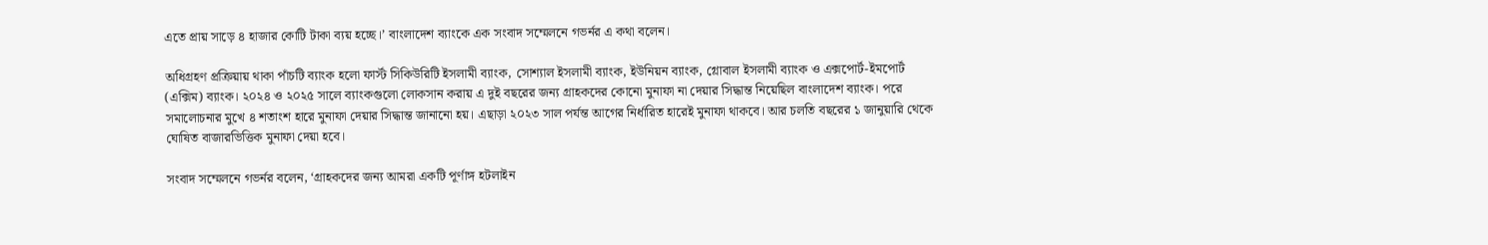এতে প্রায় সাড়ে ৪ হাজার কোটি টাকা ব্যয় হচ্ছে।’ বাংলাদেশ ব্যাংকে এক সংবাদ সম্মেলনে গভর্নর এ কথা বলেন।

অধিগ্রহণ প্রক্রিয়ায় থাকা পাঁচটি ব্যাংক হলো ফার্স্ট সিকিউরিটি ইসলামী ব্যাংক, সোশ্যাল ইসলামী ব্যাংক, ইউনিয়ন ব্যাংক, গ্লোবাল ইসলামী ব্যাংক ও এক্সপোর্ট-ইমপোর্ট (এক্সিম) ব্যাংক। ২০২৪ ও ২০২৫ সালে ব্যাংকগুলো লোকসান করায় এ দুই বছরের জন্য গ্রাহকদের কোনো মুনাফা না দেয়ার সিদ্ধান্ত নিয়েছিল বাংলাদেশ ব্যাংক। পরে সমালোচনার মুখে ৪ শতাংশ হারে মুনাফা দেয়ার সিদ্ধান্ত জানানো হয়। এছাড়া ২০২৩ সাল পর্যন্ত আগের নির্ধারিত হারেই মুনাফা থাকবে। আর চলতি বছরের ১ জানুয়ারি থেকে ঘোষিত বাজারভিত্তিক মুনাফা দেয়া হবে।

সংবাদ সম্মেলনে গভর্নর বলেন, ‘গ্রাহকদের জন্য আমরা একটি পূর্ণাঙ্গ হটলাইন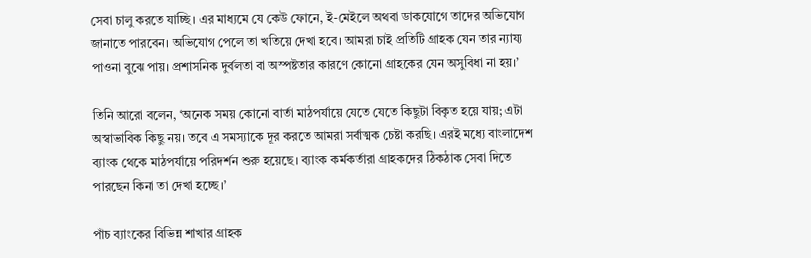সেবা চালু করতে যাচ্ছি। এর মাধ্যমে যে কেউ ফোনে, ই-মেইলে অথবা ডাকযোগে তাদের অভিযোগ জানাতে পারবেন। অভিযোগ পেলে তা খতিয়ে দেখা হবে। আমরা চাই প্রতিটি গ্রাহক যেন তার ন্যায্য পাওনা বুঝে পায়। প্রশাসনিক দুর্বলতা বা অস্পষ্টতার কারণে কোনো গ্রাহকের যেন অসুবিধা না হয়।’

তিনি আরো বলেন, ‘অনেক সময় কোনো বার্তা মাঠপর্যায়ে যেতে যেতে কিছুটা বিকৃত হয়ে যায়; এটা অস্বাভাবিক কিছু নয়। তবে এ সমস্যাকে দূর করতে আমরা সর্বাত্মক চেষ্টা করছি। এরই মধ্যে বাংলাদেশ ব্যাংক থেকে মাঠপর্যায়ে পরিদর্শন শুরু হয়েছে। ব্যাংক কর্মকর্তারা গ্রাহকদের ঠিকঠাক সেবা দিতে পারছেন কিনা তা দেখা হচ্ছে।’

পাঁচ ব্যাংকের বিভিন্ন শাখার গ্রাহক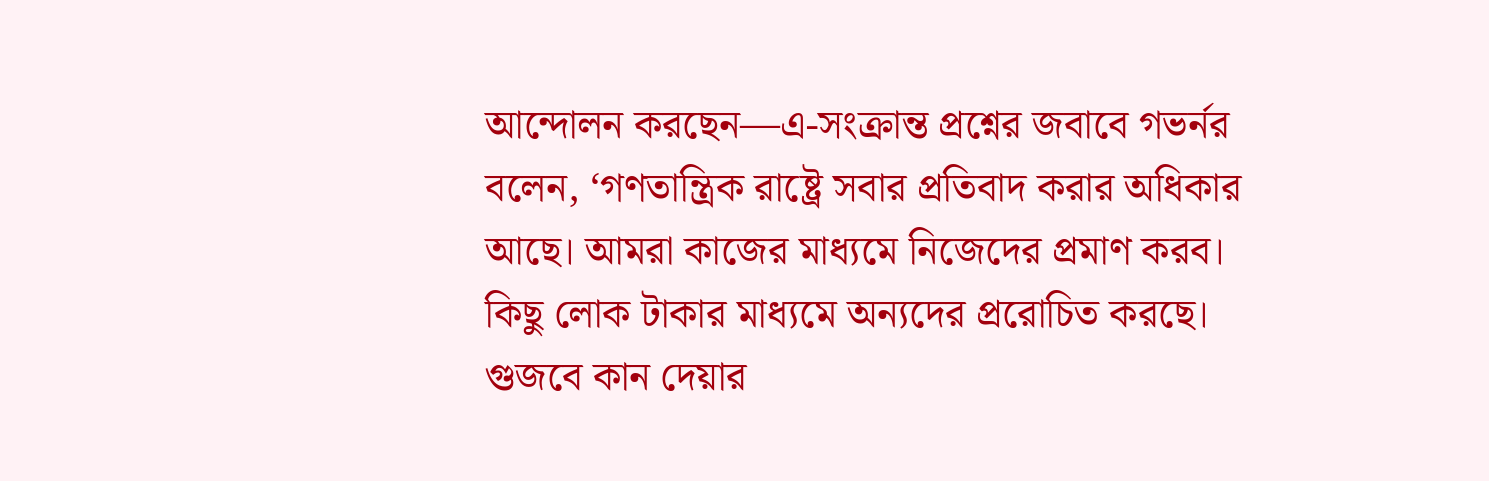আন্দোলন করছেন—এ-সংক্রান্ত প্রশ্নের জবাবে গভর্নর বলেন, ‘গণতান্ত্রিক রাষ্ট্রে সবার প্রতিবাদ করার অধিকার আছে। আমরা কাজের মাধ্যমে নিজেদের প্রমাণ করব। কিছু লোক টাকার মাধ্যমে অন্যদের প্ররোচিত করছে। গুজবে কান দেয়ার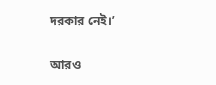দরকার নেই।’

আরও